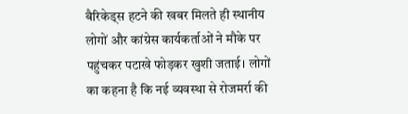बैरिकेड्स हटने की खबर मिलते ही स्थानीय लोगों और कांग्रेस कार्यकर्ताओं ने मौके पर पहुंचकर पटाखे फोड़कर खुशी जताई। लोगों का कहना है कि नई व्यवस्था से रोजमर्रा की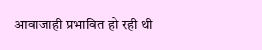आवाजाही प्रभावित हो रही थी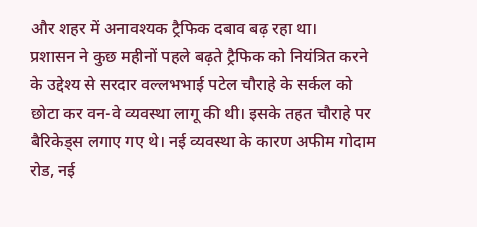और शहर में अनावश्यक ट्रैफिक दबाव बढ़ रहा था।
प्रशासन ने कुछ महीनों पहले बढ़ते ट्रैफिक को नियंत्रित करने के उद्देश्य से सरदार वल्लभभाई पटेल चौराहे के सर्कल को छोटा कर वन-वे व्यवस्था लागू की थी। इसके तहत चौराहे पर बैरिकेड्स लगाए गए थे। नई व्यवस्था के कारण अफीम गोदाम रोड, नई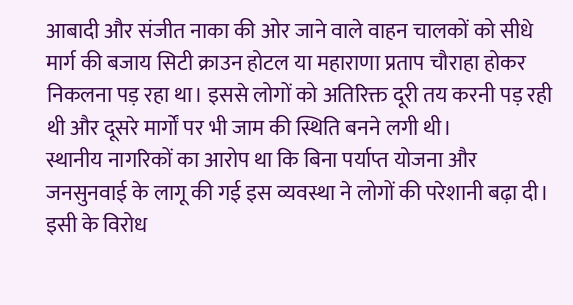आबादी और संजीत नाका की ओर जाने वाले वाहन चालकों को सीधे मार्ग की बजाय सिटी क्राउन होटल या महाराणा प्रताप चौराहा होकर निकलना पड़ रहा था। इससे लोगों को अतिरिक्त दूरी तय करनी पड़ रही थी और दूसरे मार्गों पर भी जाम की स्थिति बनने लगी थी।
स्थानीय नागरिकों का आरोप था कि बिना पर्याप्त योजना और जनसुनवाई के लागू की गई इस व्यवस्था ने लोगों की परेशानी बढ़ा दी। इसी के विरोध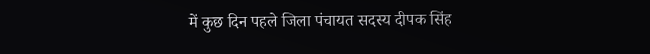में कुछ दिन पहले जिला पंचायत सदस्य दीपक सिंह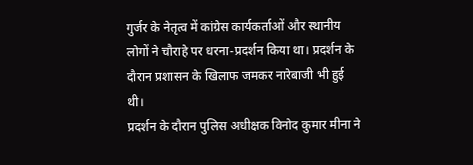गुर्जर के नेतृत्व में कांग्रेस कार्यकर्ताओं और स्थानीय लोगों ने चौराहे पर धरना-प्रदर्शन किया था। प्रदर्शन के दौरान प्रशासन के खिलाफ जमकर नारेबाजी भी हुई थी।
प्रदर्शन के दौरान पुलिस अधीक्षक विनोद कुमार मीना ने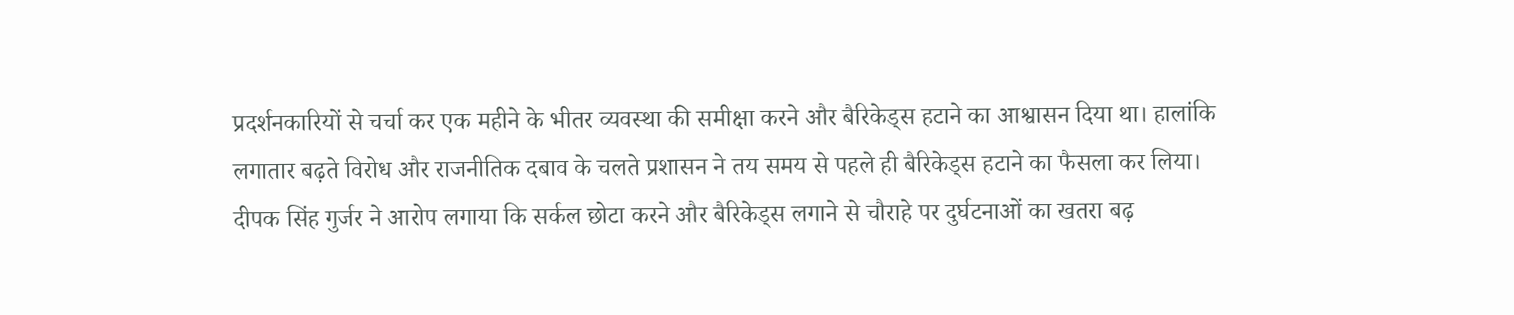प्रदर्शनकारियों से चर्चा कर एक महीने के भीतर व्यवस्था की समीक्षा करने और बैरिकेड्स हटाने का आश्वासन दिया था। हालांकि लगातार बढ़ते विरोध और राजनीतिक दबाव के चलते प्रशासन ने तय समय से पहले ही बैरिकेड्स हटाने का फैसला कर लिया।
दीपक सिंह गुर्जर ने आरोप लगाया कि सर्कल छोटा करने और बैरिकेड्स लगाने से चौराहे पर दुर्घटनाओं का खतरा बढ़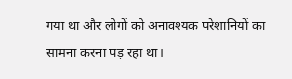गया था और लोगों को अनावश्यक परेशानियों का सामना करना पड़ रहा था।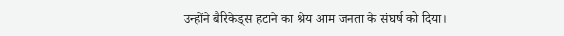उन्होंने बैरिकेड्स हटाने का श्रेय आम जनता के संघर्ष को दिया।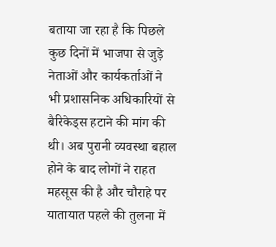बताया जा रहा है कि पिछले कुछ दिनों में भाजपा से जुड़े नेताओं और कार्यकर्ताओं ने भी प्रशासनिक अधिकारियों से बैरिकेड्स हटाने की मांग की थी। अब पुरानी व्यवस्था बहाल होने के बाद लोगों ने राहत महसूस की है और चौराहे पर यातायात पहले की तुलना में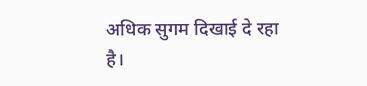अधिक सुगम दिखाई दे रहा है।